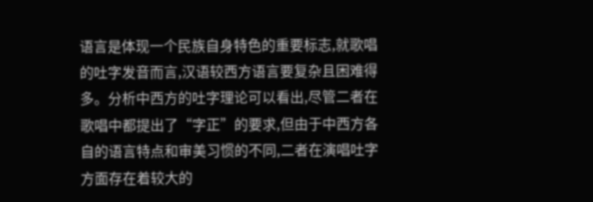语言是体现一个民族自身特色的重要标志,就歌唱的吐字发音而言,汉语较西方语言要复杂且困难得多。分析中西方的吐字理论可以看出,尽管二者在歌唱中都提出了“字正”的要求,但由于中西方各自的语言特点和审美习惯的不同,二者在演唱吐字方面存在着较大的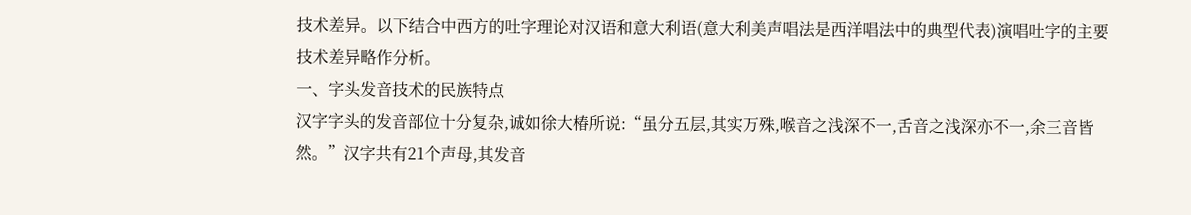技术差异。以下结合中西方的吐字理论对汉语和意大利语(意大利美声唱法是西洋唱法中的典型代表)演唱吐字的主要技术差异略作分析。
一、字头发音技术的民族特点
汉字字头的发音部位十分复杂,诚如徐大椿所说:“虽分五层,其实万殊,喉音之浅深不一,舌音之浅深亦不一,余三音皆然。”汉字共有21个声母,其发音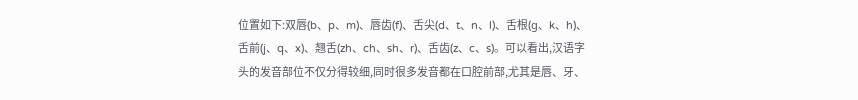位置如下:双唇(b、p、m)、唇齿(f)、舌尖(d、t、n、l)、舌根(ɡ、k、h)、舌前(j、q、x)、翘舌(zh、ch、sh、r)、舌齿(z、c、s)。可以看出,汉语字头的发音部位不仅分得较细,同时很多发音都在口腔前部,尤其是唇、牙、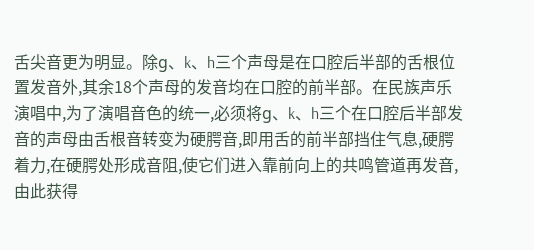舌尖音更为明显。除ɡ、k、h三个声母是在口腔后半部的舌根位置发音外,其余18个声母的发音均在口腔的前半部。在民族声乐演唱中,为了演唱音色的统一,必须将ɡ、k、h三个在口腔后半部发音的声母由舌根音转变为硬腭音,即用舌的前半部挡住气息,硬腭着力,在硬腭处形成音阻,使它们进入靠前向上的共鸣管道再发音,由此获得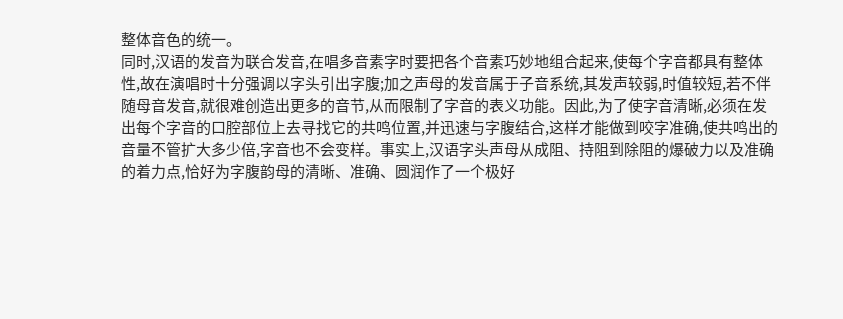整体音色的统一。
同时,汉语的发音为联合发音,在唱多音素字时要把各个音素巧妙地组合起来,使每个字音都具有整体性,故在演唱时十分强调以字头引出字腹;加之声母的发音属于子音系统,其发声较弱,时值较短,若不伴随母音发音,就很难创造出更多的音节,从而限制了字音的表义功能。因此,为了使字音清晰,必须在发出每个字音的口腔部位上去寻找它的共鸣位置,并迅速与字腹结合,这样才能做到咬字准确,使共鸣出的音量不管扩大多少倍,字音也不会变样。事实上,汉语字头声母从成阻、持阻到除阻的爆破力以及准确的着力点,恰好为字腹韵母的清晰、准确、圆润作了一个极好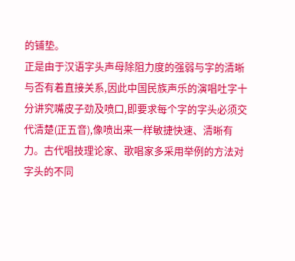的铺垫。
正是由于汉语字头声母除阻力度的强弱与字的清晰与否有着直接关系,因此中国民族声乐的演唱吐字十分讲究嘴皮子劲及喷口,即要求每个字的字头必须交代清楚(正五音),像喷出来一样敏捷快速、清晰有力。古代唱技理论家、歌唱家多采用举例的方法对字头的不同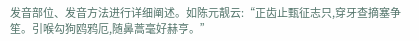发音部位、发音方法进行详细阐述。如陈元靓云:“正齿止甄征志只,穿牙查摘塞争笙。引喉勾狗鸥鸦厄,随鼻蒿毫好赫亨。”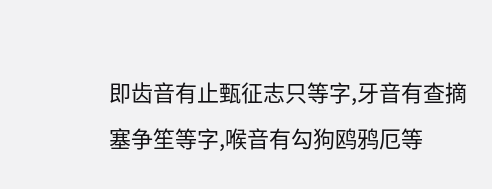即齿音有止甄征志只等字,牙音有查摘塞争笙等字,喉音有勾狗鸥鸦厄等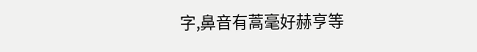字,鼻音有蒿毫好赫亨等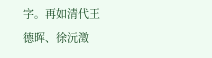字。再如清代王德晖、徐沅澂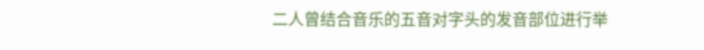二人曾结合音乐的五音对字头的发音部位进行举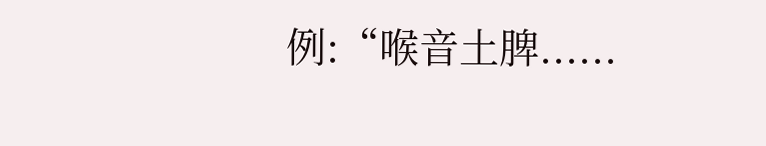例:“喉音土脾......